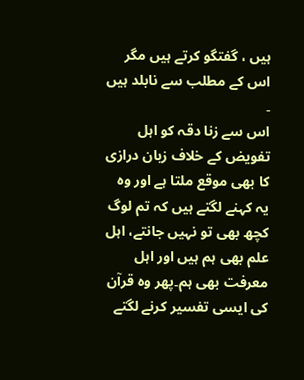ہیں ، گفتگو کرتے ہیں مگر اس کے مطلب سے نابلد ہیں ۔
اس سے زنا دقہ کو اہل تفویض کے خلاف زبان درازی کا بھی موقع ملتا ہے اور وہ یہ کہنے لگتے ہیں کہ تم لوگ کچھ بھی تو نہیں جانتے، اہل علم بھی ہم ہیں اور اہل معرفت بھی ہم۔پھر وہ قرآن کی ایسی تفسیر کرنے لگتے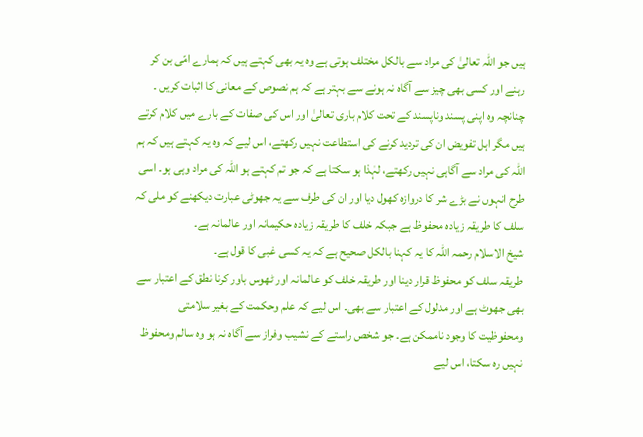ہیں جو اللہ تعالیٰ کی مراد سے بالکل مختلف ہوتی ہے وہ یہ بھی کہتے ہیں کہ ہمارے امّی بن کر رہنے اور کسی بھی چیز سے آگاہ نہ ہونے سے بہتر ہے کہ ہم نصوص کے معانی کا اثبات کریں ۔ چنانچہ وہ اپنی پسند وناپسند کے تحت کلام باری تعالیٰ اور اس کی صفات کے بارے میں کلام کرتے ہیں مگر اہل تفویض ان کی تردید کرنے کی استطاعت نہیں رکھتے، اس لیے کہ وہ یہ کہتے ہیں کہ ہم اللہ کی مراد سے آگاہی نہیں رکھتے، لہٰذا ہو سکتا ہے کہ جو تم کہتے ہو اللہ کی مراد وہی ہو۔ اسی طرح انہوں نے بڑے شر کا دروازہ کھول دیا اور ان کی طرف سے یہ جھوٹی عبارت دیکھنے کو ملی کہ سلف کا طریقہ زیادہ محفوظ ہے جبکہ خلف کا طریقہ زیادہ حکیمانہ اور عالمانہ ہے۔
شیخ الاسلام رحمہ اللہ کا یہ کہنا بالکل صحیح ہے کہ یہ کسی غبی کا قول ہے۔
طریقہ سلف کو محفوظ قرار دینا اور طریقہ خلف کو عالمانہ اور ٹھوس باور کرنا نطق کے اعتبار سے بھی جھوٹ ہے اور مدلول کے اعتبار سے بھی۔ اس لیے کہ علم وحکمت کے بغیر سلامتی ومحفوظیت کا وجود ناممکن ہے۔ جو شخص راستے کے نشیب وفراز سے آگاہ نہ ہو وہ سالم ومحفوظ نہیں رہ سکتا، اس لیے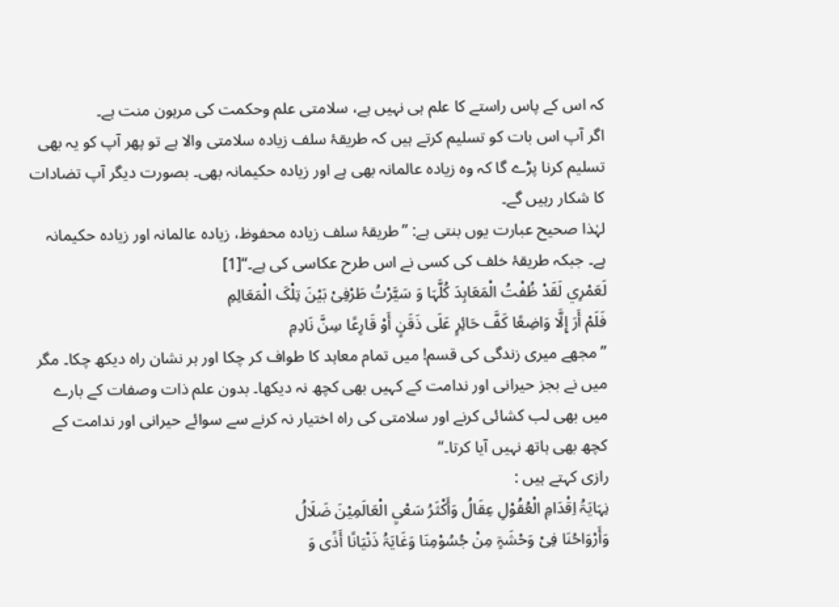کہ اس کے پاس راستے کا علم ہی نہیں ہے، سلامتی علم وحکمت کی مرہون منت ہے۔
اگر آپ اس بات کو تسلیم کرتے ہیں کہ طریقۂ سلف زیادہ سلامتی والا ہے تو پھر آپ کو یہ بھی تسلیم کرنا پڑے گا کہ وہ زیادہ عالمانہ بھی ہے اور زیادہ حکیمانہ بھی۔ بصورت دیگر آپ تضادات کا شکار رہیں گے۔
لہٰذا صحیح عبارت یوں بنتی ہے: ’’طریقۂ سلف زیادہ محفوظ، زیادہ عالمانہ اور زیادہ حکیمانہ ہے۔ جبکہ طریقۂ خلف کی کسی نے اس طرح عکاسی کی ہے۔‘‘[1]
لَعَمْرِي لَقَدْ ظُفْتُ الْمَعَاہِدَ کُلَّہَا وَ سَیَّرْتُ طَرْفِیْ بَیْنَ تِلْکَ الْمَعَالِمِ
فَلَمْ أَرَ إِلَّا وَاضِعًا کَفَّ حَائِرٍ عَلَی ذَقَنٍ أَوْ قَارِعًا سِنَّ نَادِمِ
’’مجھے میری زندگی کی قسم! میں تمام معاہد کا طواف کر چکا اور ہر نشان راہ دیکھ چکا۔ مگر میں نے بجز حیرانی اور ندامت کے کہیں بھی کچھ نہ دیکھا۔ بدون علم ذات وصفات کے بارے میں بھی لب کشائی کرنے اور سلامتی کی راہ اختیار نہ کرنے سے سوائے حیرانی اور ندامت کے کچھ بھی ہاتھ نہیں آیا کرتا۔‘‘
رازی کہتے ہیں :
نِہَایَۃُ اِقْدَامِ الْعُقُوْلِ عِقَالُ وَأَکْثَرُ سَعْيِ الْعَالَمِیْنَ ضَلَالُ
وَأَرْوَاحُنَا فِیْ وَحْشَۃٍ مِنْ جُسُوْمِنَا وَغَایَۃُ ذَنْیَانًا أَذًی وَ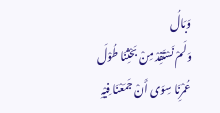وَبَالُ
وَلَمْ نَسْتَفِدْ مِنْ بَحْثِنَا طُوْلَ عُمْرِنَا سِوَی أَنْ جَمَعْنَا فِیْہِ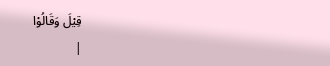قِیْلَ وَقَالُوْا
|